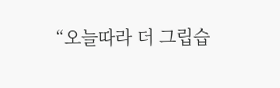“오늘따라 더 그립습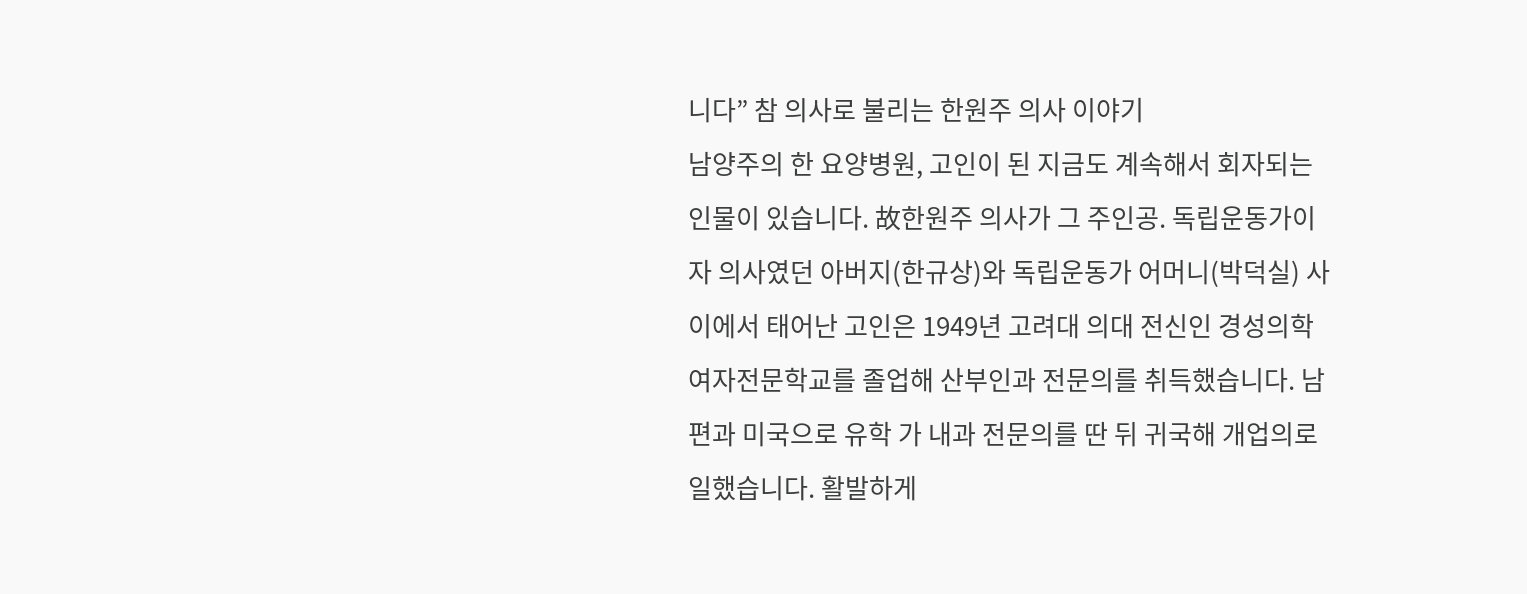니다” 참 의사로 불리는 한원주 의사 이야기
남양주의 한 요양병원, 고인이 된 지금도 계속해서 회자되는 인물이 있습니다. 故한원주 의사가 그 주인공. 독립운동가이자 의사였던 아버지(한규상)와 독립운동가 어머니(박덕실) 사이에서 태어난 고인은 1949년 고려대 의대 전신인 경성의학여자전문학교를 졸업해 산부인과 전문의를 취득했습니다. 남편과 미국으로 유학 가 내과 전문의를 딴 뒤 귀국해 개업의로 일했습니다. 활발하게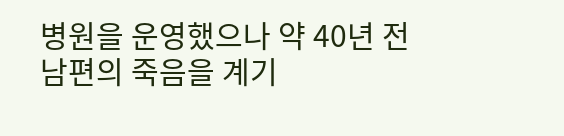병원을 운영했으나 약 40년 전 남편의 죽음을 계기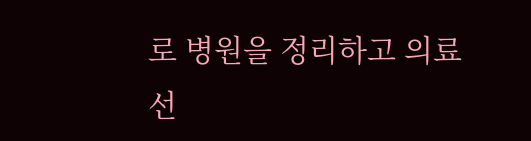로 병원을 정리하고 의료선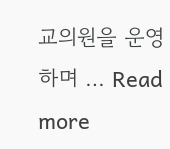교의원을 운영하며 … Read more